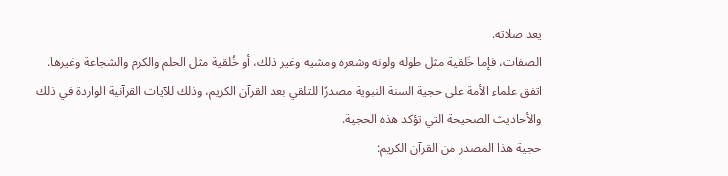يعد صلاته.
الصفات، فإما خَلقية مثل طوله ولونه وشعره ومشيه وغير ذلك، أو خُلقية مثل الحلم والكرم والشجاعة وغيرها.
اتفق علماء الأمة على حجية السنة النبوية مصدرًا للتلقي بعد القرآن الكريم، وذلك للآيات القرآنية الواردة في ذلك والأحاديث الصحيحة التي تؤكد هذه الحجية.
حجية هذا المصدر من القرآن الكريم: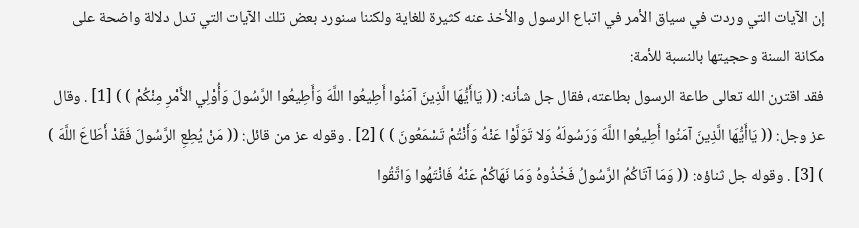إن الآيات التي وردت في سياق الأمر في اتباع الرسول والأخذ عنه كثيرة للغاية ولكننا سنورد بعض تلك الآيات التي تدل دلالة واضحة على مكانة السنة وحجيتها بالنسبة للأمة:
فقد اقترن الله تعالى طاعة الرسول بطاعته، فقال جل شأنه: (( يَاأَيُّهَا الَّذِينَ آمَنُوا أَطِيعُوا اللَّهَ وَأَطِيعُوا الرَّسُولَ وَأُوْلِي الأَمْرِ مِنْكُمْ ) ) [1] . وقال عز وجل: (( يَاأَيُّهَا الَّذِينَ آمَنُوا أَطِيعُوا اللَّهَ وَرَسُولَهُ وَلا تَوَلَّوْا عَنْهُ وَأَنْتُمْ تَسْمَعُونَ ) ) [2] . وقوله عز من قائل: (( مَنْ يُطِعِ الرَّسُولَ فَقَدْ أَطَاعَ اللَّهَ ) ) [3] . وقوله جل ثناؤه: (( وَمَا آتَاكُمُ الرَّسُولُ فَخُذُوهُ وَمَا نَهَاكُمْ عَنْهُ فَانْتَهُوا وَاتَّقُوا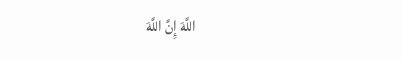اللَّهَ إِنَّ اللَّهَ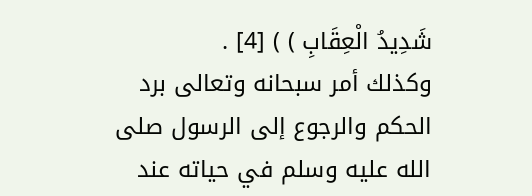شَدِيدُ الْعِقَابِ ) ) [4] .
وكذلك أمر سبحانه وتعالى برد الحكم والرجوع إلى الرسول صلى الله عليه وسلم في حياته عند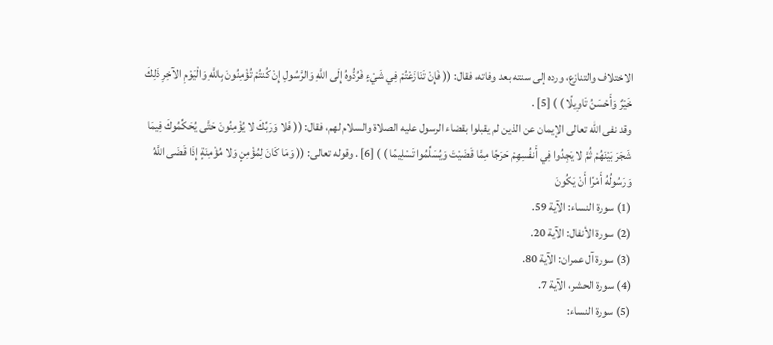الاختلاف والتنازع، ورده إلى سنته بعد وفاته، فقال: (( فَإِنْ تَنَازَعْتُمْ فِي شَيْءٍ فَرُدُّوهُ إِلَى اللَّهِ وَالرَّسُولِ إِنْ كُنتُمْ تُؤْمِنُونَ بِاللَّهِ وَالْيَوْمِ الآخِرِ ذَلِكَ خَيْرٌ وَأَحْسَنُ تَاوِيلًا ) ) [5] .
وقد نفى الله تعالى الإيمان عن الذين لم يقبلوا بقضاء الرسول عليه الصلاة والسلام لهم، فقال: (( فَلا وَرَبِّكَ لا يُؤْمِنُونَ حَتَّى يُحَكِّمُوكَ فِيمَا شَجَرَ بَيْنَهُمْ ثُمَّ لا يَجِدُوا فِي أَنفُسِهِمْ حَرَجًا مِمَّا قَضَيْتَ وَيُسَلِّمُوا تَسْلِيمًا ) ) [6] . وقوله تعالى: (( وَمَا كَانَ لِمُؤْمِنٍ وَلا مُؤْمِنَةٍ إِذَا قَضَى اللَّهُ وَرَسُولُهُ أَمْرًا أَنْ يَكُونَ
(1) سورة النساء: الآية 59.
(2) سورة الأنفال: الآية 20.
(3) سورة آل عمران: الآية 80.
(4) سورة الحشر، الآية 7.
(5) سورة النساء: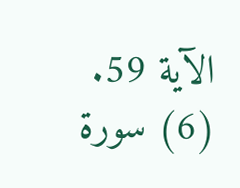الآية 59.
(6) سورة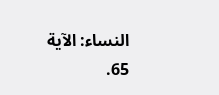النساء: الآية 65.